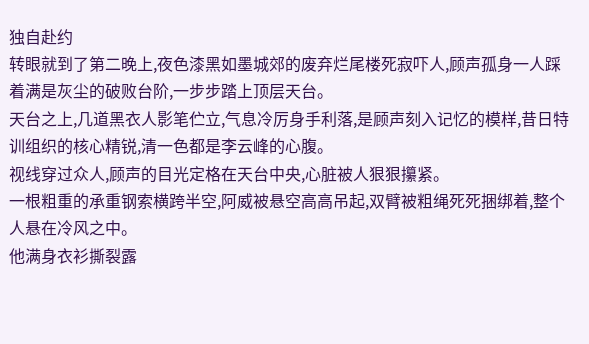独自赴约
转眼就到了第二晚上,夜色漆黑如墨城郊的废弃烂尾楼死寂吓人,顾声孤身一人踩着满是灰尘的破败台阶,一步步踏上顶层天台。
天台之上,几道黑衣人影笔伫立,气息冷厉身手利落,是顾声刻入记忆的模样,昔日特训组织的核心精锐,清一色都是李云峰的心腹。
视线穿过众人,顾声的目光定格在天台中央,心脏被人狠狠攥紧。
一根粗重的承重钢索横跨半空,阿威被悬空高高吊起,双臂被粗绳死死捆绑着,整个人悬在冷风之中。
他满身衣衫撕裂露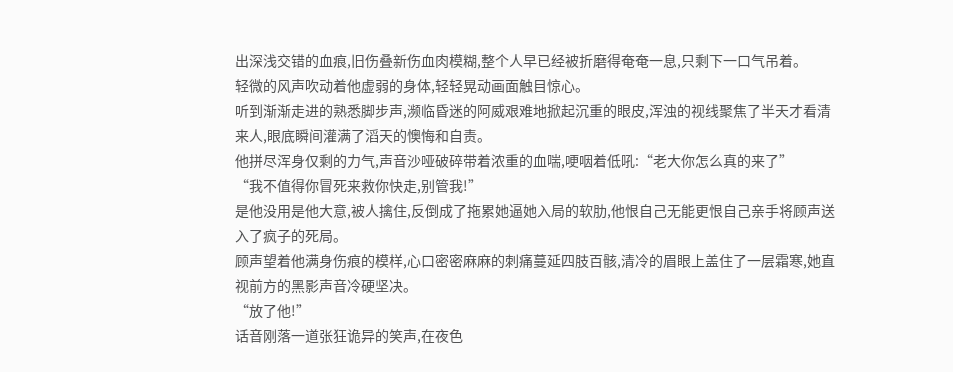出深浅交错的血痕,旧伤叠新伤血肉模糊,整个人早已经被折磨得奄奄一息,只剩下一口气吊着。
轻微的风声吹动着他虚弱的身体,轻轻晃动画面触目惊心。
听到渐渐走进的熟悉脚步声,濒临昏迷的阿威艰难地掀起沉重的眼皮,浑浊的视线聚焦了半天才看清来人,眼底瞬间灌满了滔天的懊悔和自责。
他拼尽浑身仅剩的力气,声音沙哑破碎带着浓重的血喘,哽咽着低吼:“老大你怎么真的来了”
“我不值得你冒死来救你快走,别管我!”
是他没用是他大意,被人擒住,反倒成了拖累她逼她入局的软肋,他恨自己无能更恨自己亲手将顾声送入了疯子的死局。
顾声望着他满身伤痕的模样,心口密密麻麻的刺痛蔓延四肢百骸,清冷的眉眼上盖住了一层霜寒,她直视前方的黑影声音冷硬坚决。
“放了他!”
话音刚落一道张狂诡异的笑声,在夜色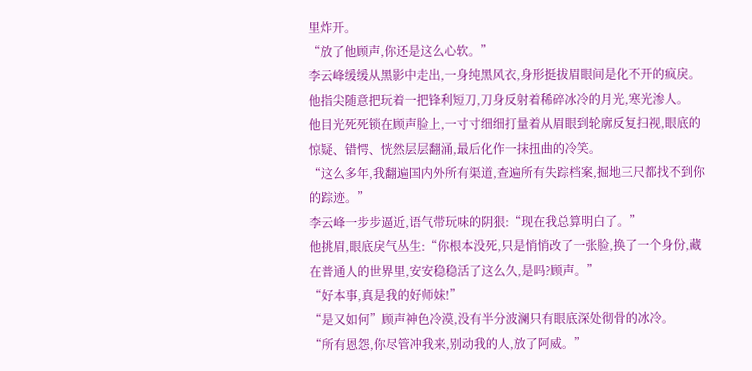里炸开。
“放了他顾声,你还是这么心软。”
李云峰缓缓从黑影中走出,一身纯黑风衣,身形挺拔眉眼间是化不开的疯戾。
他指尖随意把玩着一把锋利短刀,刀身反射着稀碎冰冷的月光,寒光渗人。
他目光死死锁在顾声脸上,一寸寸细细打量着从眉眼到轮廓反复扫视,眼底的惊疑、错愕、恍然层层翻涌,最后化作一抹扭曲的冷笑。
“这么多年,我翻遍国内外所有渠道,查遍所有失踪档案,掘地三尺都找不到你的踪迹。”
李云峰一步步逼近,语气带玩味的阴狠:“现在我总算明白了。”
他挑眉,眼底戾气丛生:“你根本没死,只是悄悄改了一张脸,换了一个身份,藏在普通人的世界里,安安稳稳活了这么久,是吗?顾声。”
“好本事,真是我的好师妹!”
“是又如何”顾声神色冷漠,没有半分波澜只有眼底深处彻骨的冰冷。
“所有恩怨,你尽管冲我来,别动我的人,放了阿威。”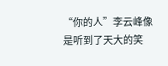“你的人”李云峰像是听到了天大的笑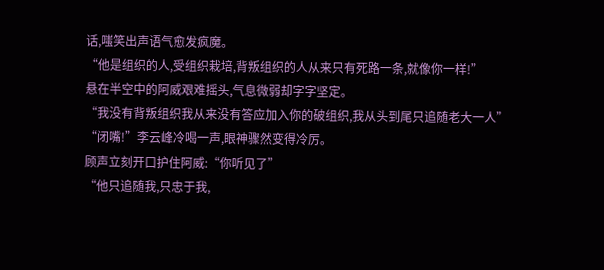话,嗤笑出声语气愈发疯魔。
“他是组织的人,受组织栽培,背叛组织的人从来只有死路一条,就像你一样!”
悬在半空中的阿威艰难摇头,气息微弱却字字坚定。
“我没有背叛组织我从来没有答应加入你的破组织,我从头到尾只追随老大一人”
“闭嘴!”李云峰冷喝一声,眼神骤然变得冷厉。
顾声立刻开口护住阿威:“你听见了”
“他只追随我,只忠于我,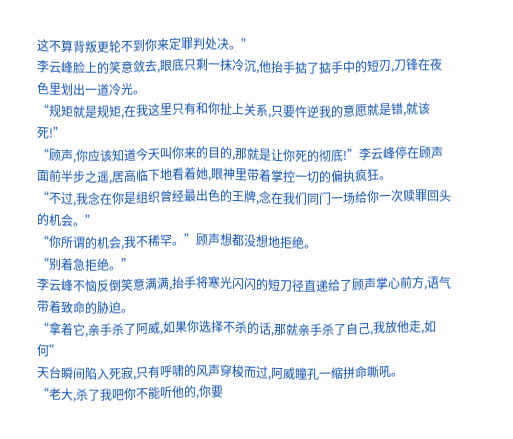这不算背叛更轮不到你来定罪判处决。”
李云峰脸上的笑意敛去,眼底只剩一抹冷沉,他抬手掂了掂手中的短刃,刀锋在夜色里划出一道冷光。
“规矩就是规矩,在我这里只有和你扯上关系,只要忤逆我的意愿就是错,就该死!”
“顾声,你应该知道今天叫你来的目的,那就是让你死的彻底!”李云峰停在顾声面前半步之遥,居高临下地看着她,眼神里带着掌控一切的偏执疯狂。
“不过,我念在你是组织曾经最出色的王牌,念在我们同门一场给你一次赎罪回头的机会。”
“你所谓的机会,我不稀罕。”顾声想都没想地拒绝。
“别着急拒绝。”
李云峰不恼反倒笑意满满,抬手将寒光闪闪的短刀径直递给了顾声掌心前方,语气带着致命的胁迫。
“拿着它,亲手杀了阿威,如果你选择不杀的话,那就亲手杀了自己,我放他走,如何”
天台瞬间陷入死寂,只有呼啸的风声穿梭而过,阿威瞳孔一缩拼命嘶吼。
“老大,杀了我吧你不能听他的,你要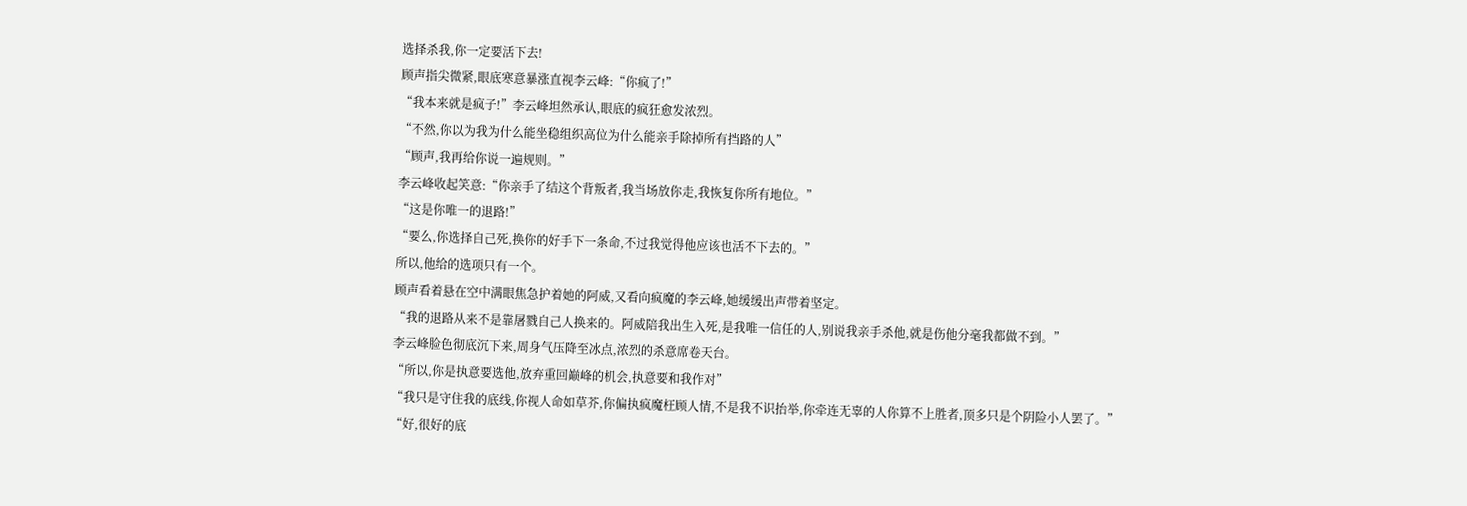选择杀我,你一定要活下去!
顾声指尖微紧,眼底寒意暴涨直视李云峰:“你疯了!”
“我本来就是疯子!”李云峰坦然承认,眼底的疯狂愈发浓烈。
“不然,你以为我为什么能坐稳组织高位为什么能亲手除掉所有挡路的人”
“顾声,我再给你说一遍规则。”
李云峰收起笑意:“你亲手了结这个背叛者,我当场放你走,我恢复你所有地位。”
“这是你唯一的退路!”
“要么,你选择自己死,换你的好手下一条命,不过我觉得他应该也活不下去的。”
所以,他给的选项只有一个。
顾声看着悬在空中满眼焦急护着她的阿威,又看向疯魔的李云峰,她缓缓出声带着坚定。
“我的退路从来不是靠屠戮自己人换来的。阿威陪我出生入死,是我唯一信任的人,别说我亲手杀他,就是伤他分毫我都做不到。”
李云峰脸色彻底沉下来,周身气压降至冰点,浓烈的杀意席卷天台。
“所以,你是执意要选他,放弃重回巅峰的机会,执意要和我作对”
“我只是守住我的底线,你视人命如草芥,你偏执疯魔枉顾人情,不是我不识抬举,你牵连无辜的人你算不上胜者,顶多只是个阴险小人罢了。”
“好,很好的底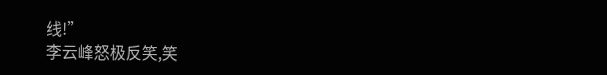线!”
李云峰怒极反笑,笑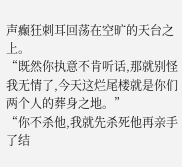声癫狂刺耳回荡在空旷的天台之上。
“既然你执意不肯听话,那就别怪我无情了,今天这烂尾楼就是你们两个人的葬身之地。”
“你不杀他,我就先杀死他再亲手了结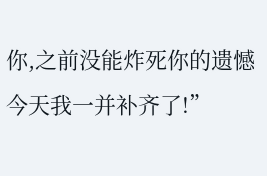你,之前没能炸死你的遗憾今天我一并补齐了!”